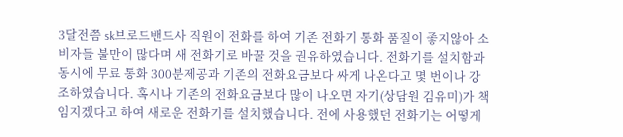3달전쯤 sk브로드밴드사 직원이 전화를 하여 기존 전화기 통화 품질이 좋지않아 소비자들 불만이 많다며 새 전화기로 바꿀 것을 권유하였습니다. 전화기를 설치함과 동시에 무료 통화 300분제공과 기존의 전화요금보다 싸게 나온다고 몇 번이나 강조하였습니다. 혹시나 기존의 전화요금보다 많이 나오면 자기(상담원 김유미)가 책임지겠다고 하여 새로운 전화기를 설치했습니다. 전에 사용했던 전화기는 어떻게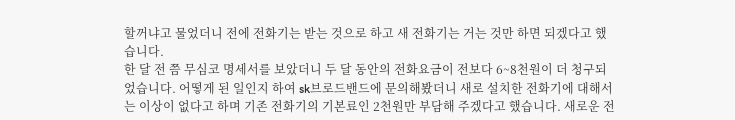할꺼냐고 물었더니 전에 전화기는 받는 것으로 하고 새 전화기는 거는 것만 하면 되겠다고 했습니다.
한 달 전 쯤 무심코 명세서를 보았더니 두 달 동안의 전화요금이 전보다 6~8천원이 더 청구되었습니다. 어떻게 된 일인지 하여 sk브로드밴드에 문의해봤더니 새로 설치한 전화기에 대해서는 이상이 없다고 하며 기존 전화기의 기본료인 2천원만 부담해 주겠다고 했습니다. 새로운 전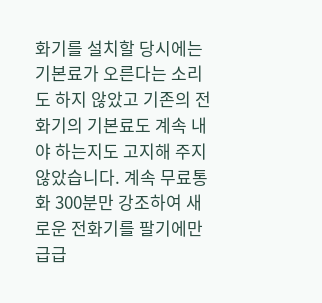화기를 설치할 당시에는 기본료가 오른다는 소리도 하지 않았고 기존의 전화기의 기본료도 계속 내야 하는지도 고지해 주지 않았습니다. 계속 무료통화 300분만 강조하여 새로운 전화기를 팔기에만 급급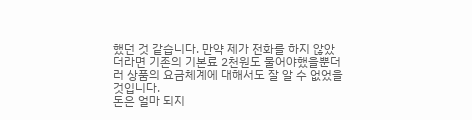했던 것 같습니다. 만약 제가 전화를 하지 않았더라면 기존의 기본료 2천원도 물어야했을뿐더러 상품의 요금체계에 대해서도 잘 알 수 없었을 것입니다.
돈은 얼마 되지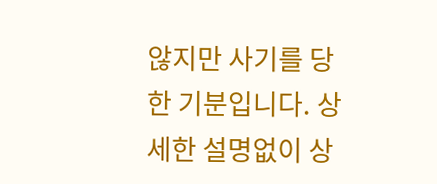않지만 사기를 당한 기분입니다. 상세한 설명없이 상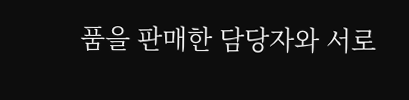품을 판매한 담당자와 서로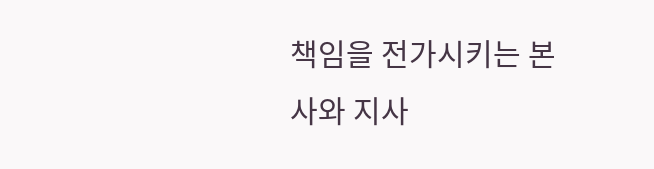책임을 전가시키는 본사와 지사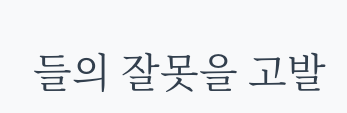들의 잘못을 고발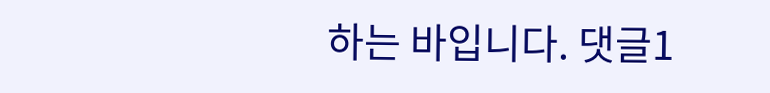하는 바입니다. 댓글1